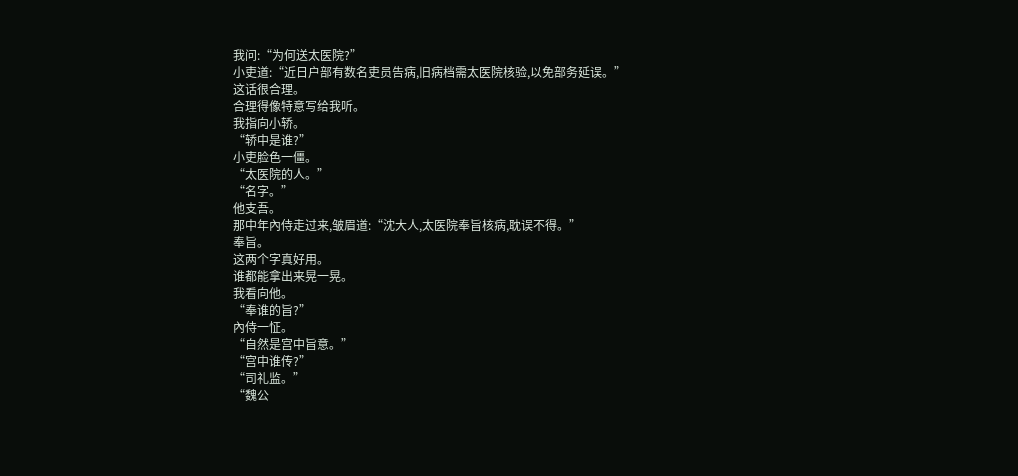我问:“为何送太医院?”
小吏道:“近日户部有数名吏员告病,旧病档需太医院核验,以免部务延误。”
这话很合理。
合理得像特意写给我听。
我指向小轿。
“轿中是谁?”
小吏脸色一僵。
“太医院的人。”
“名字。”
他支吾。
那中年內侍走过来,皱眉道:“沈大人,太医院奉旨核病,耽误不得。”
奉旨。
这两个字真好用。
谁都能拿出来晃一晃。
我看向他。
“奉谁的旨?”
內侍一怔。
“自然是宫中旨意。”
“宫中谁传?”
“司礼监。”
“魏公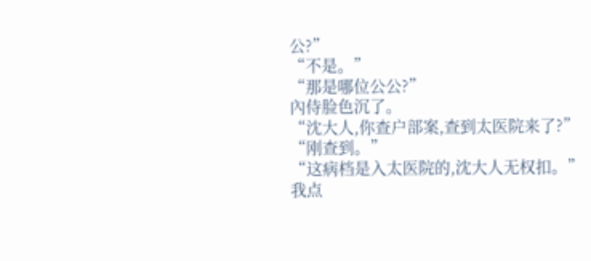公?”
“不是。”
“那是哪位公公?”
內侍脸色沉了。
“沈大人,你查户部案,查到太医院来了?”
“刚查到。”
“这病档是入太医院的,沈大人无权扣。”
我点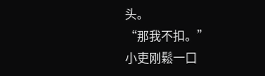头。
“那我不扣。”
小吏刚鬆一口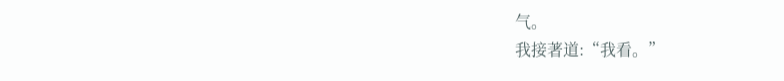气。
我接著道:“我看。”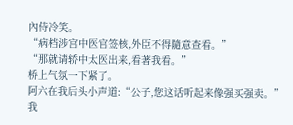內侍冷笑。
“病档涉宫中医官签核,外臣不得隨意查看。”
“那就请轿中太医出来,看著我看。”
桥上气氛一下紧了。
阿六在我后头小声道:“公子,您这话听起来像强买强卖。”
我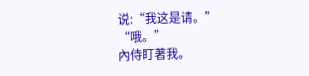说:“我这是请。”
“哦。”
內侍盯著我。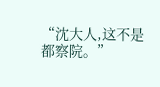“沈大人,这不是都察院。”